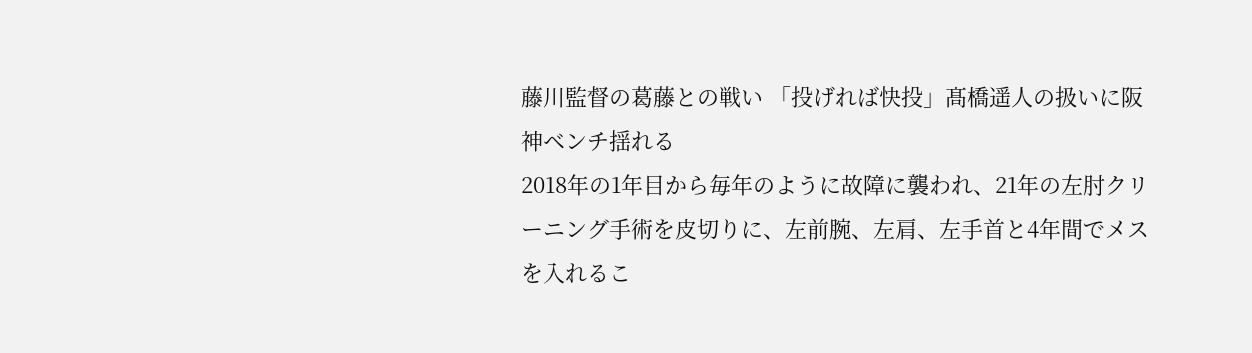藤川監督の葛藤との戦い 「投げれば快投」髙橋遥人の扱いに阪神ベンチ揺れる
2018年の1年目から毎年のように故障に襲われ、21年の左肘クリーニング手術を皮切りに、左前腕、左肩、左手首と4年間でメスを入れるこ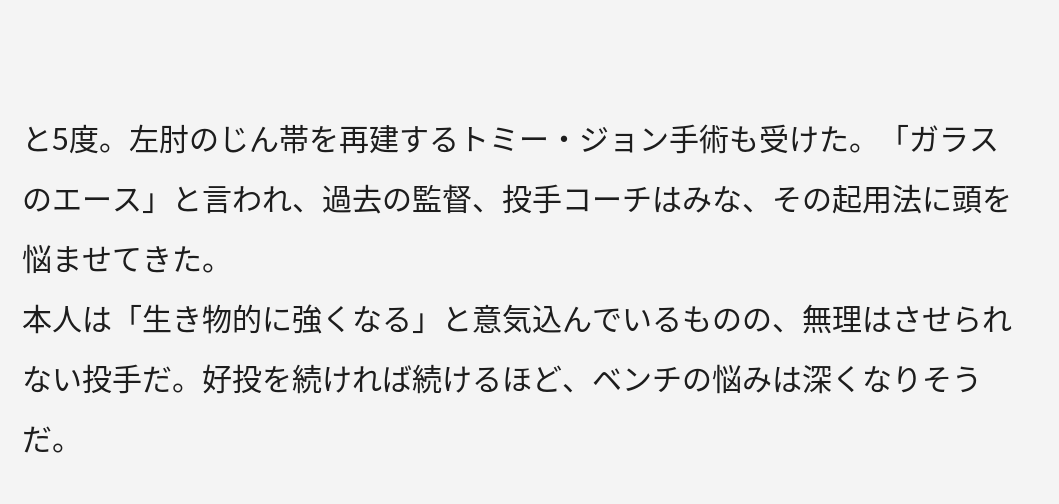と5度。左肘のじん帯を再建するトミー・ジョン手術も受けた。「ガラスのエース」と言われ、過去の監督、投手コーチはみな、その起用法に頭を悩ませてきた。
本人は「生き物的に強くなる」と意気込んでいるものの、無理はさせられない投手だ。好投を続ければ続けるほど、ベンチの悩みは深くなりそうだ。